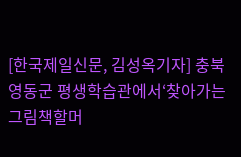[한국제일신문, 김성옥기자] 충북 영동군 평생학습관에서‘찾아가는 그림책할머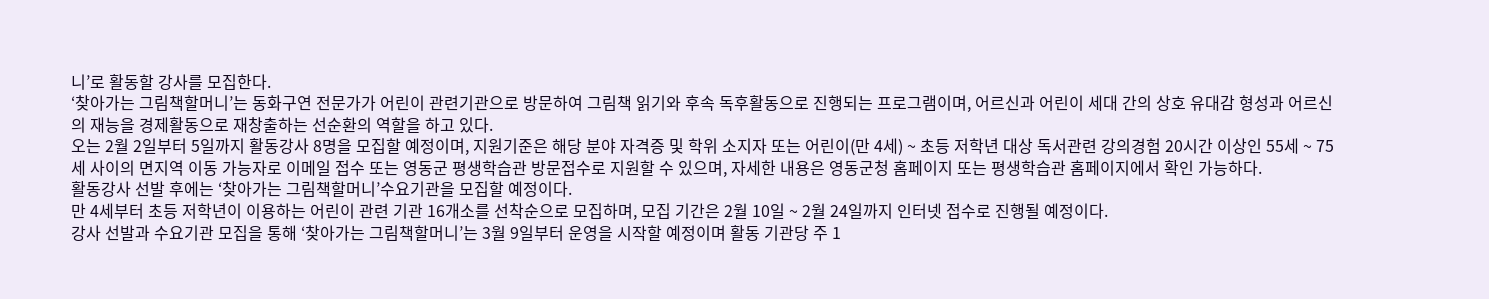니’로 활동할 강사를 모집한다.
‘찾아가는 그림책할머니’는 동화구연 전문가가 어린이 관련기관으로 방문하여 그림책 읽기와 후속 독후활동으로 진행되는 프로그램이며, 어르신과 어린이 세대 간의 상호 유대감 형성과 어르신의 재능을 경제활동으로 재창출하는 선순환의 역할을 하고 있다.
오는 2월 2일부터 5일까지 활동강사 8명을 모집할 예정이며, 지원기준은 해당 분야 자격증 및 학위 소지자 또는 어린이(만 4세) ~ 초등 저학년 대상 독서관련 강의경험 20시간 이상인 55세 ~ 75세 사이의 면지역 이동 가능자로 이메일 접수 또는 영동군 평생학습관 방문접수로 지원할 수 있으며, 자세한 내용은 영동군청 홈페이지 또는 평생학습관 홈페이지에서 확인 가능하다.
활동강사 선발 후에는 ‘찾아가는 그림책할머니’수요기관을 모집할 예정이다.
만 4세부터 초등 저학년이 이용하는 어린이 관련 기관 16개소를 선착순으로 모집하며, 모집 기간은 2월 10일 ~ 2월 24일까지 인터넷 접수로 진행될 예정이다.
강사 선발과 수요기관 모집을 통해 ‘찾아가는 그림책할머니’는 3월 9일부터 운영을 시작할 예정이며 활동 기관당 주 1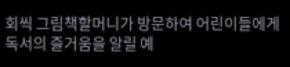회씩 그림책할머니가 방문하여 어린이들에게 독서의 즐거움을 알릴 예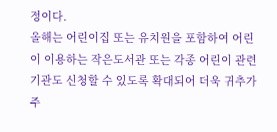정이다.
올해는 어린이집 또는 유치원을 포함하여 어린이 이용하는 작은도서관 또는 각종 어린이 관련 기관도 신청할 수 있도록 확대되어 더욱 귀추가 주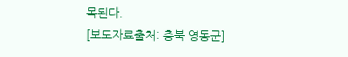목된다.
[보도자료출처: 충북 영동군]